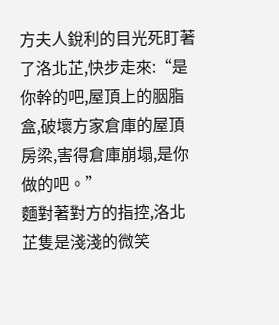方夫人銳利的目光死盯著了洛北芷,快步走來:“是你幹的吧,屋頂上的胭脂盒,破壞方家倉庫的屋頂房梁,害得倉庫崩塌,是你做的吧。”
麵對著對方的指控,洛北芷隻是淺淺的微笑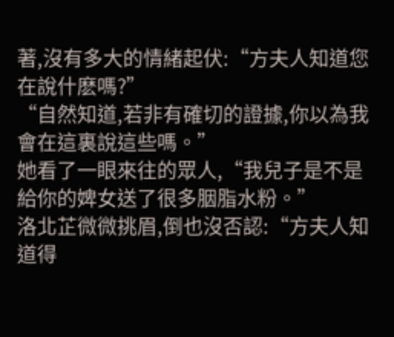著,沒有多大的情緒起伏:“方夫人知道您在說什麽嗎?”
“自然知道,若非有確切的證據,你以為我會在這裏說這些嗎。”
她看了一眼來往的眾人,“我兒子是不是給你的婢女送了很多胭脂水粉。”
洛北芷微微挑眉,倒也沒否認:“方夫人知道得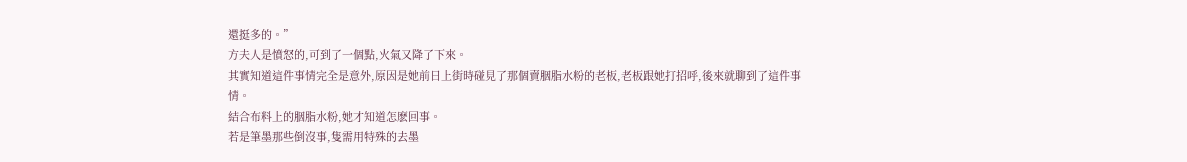還挺多的。”
方夫人是憤怒的,可到了一個點,火氣又降了下來。
其實知道這件事情完全是意外,原因是她前日上街時碰見了那個賣胭脂水粉的老板,老板跟她打招呼,後來就聊到了這件事情。
結合布料上的胭脂水粉,她才知道怎麽回事。
若是筆墨那些倒沒事,隻需用特殊的去墨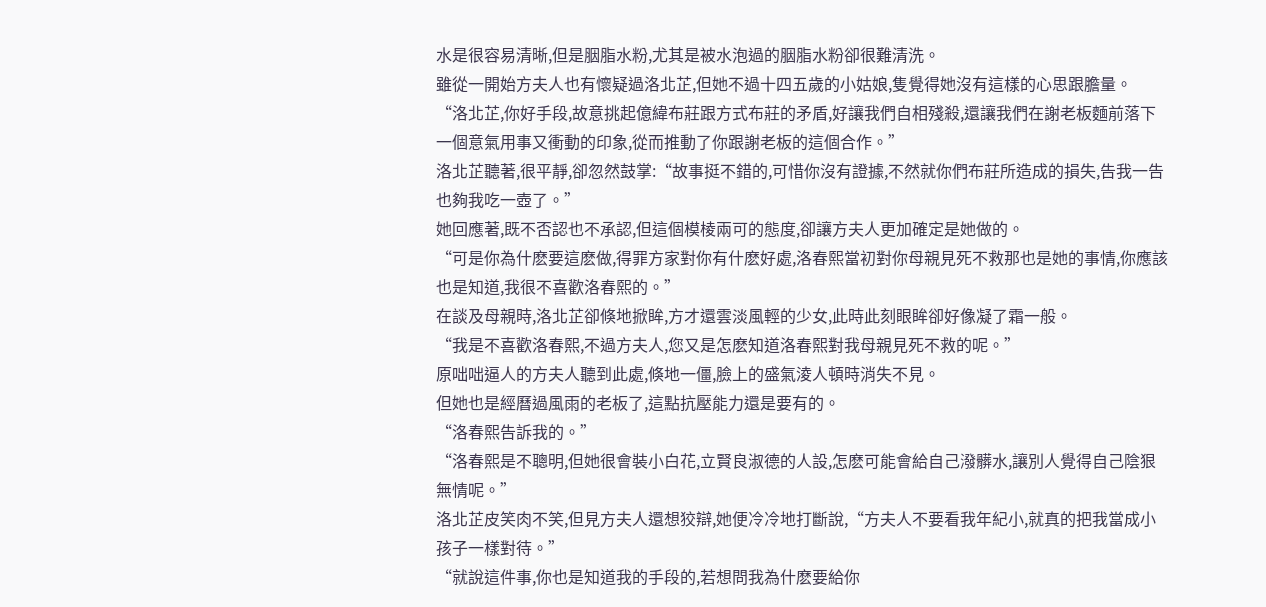水是很容易清晰,但是胭脂水粉,尤其是被水泡過的胭脂水粉卻很難清洗。
雖從一開始方夫人也有懷疑過洛北芷,但她不過十四五歲的小姑娘,隻覺得她沒有這樣的心思跟膽量。
“洛北芷,你好手段,故意挑起億緯布莊跟方式布莊的矛盾,好讓我們自相殘殺,還讓我們在謝老板麵前落下一個意氣用事又衝動的印象,從而推動了你跟謝老板的這個合作。”
洛北芷聽著,很平靜,卻忽然鼓掌:“故事挺不錯的,可惜你沒有證據,不然就你們布莊所造成的損失,告我一告也夠我吃一壺了。”
她回應著,既不否認也不承認,但這個模棱兩可的態度,卻讓方夫人更加確定是她做的。
“可是你為什麽要這麽做,得罪方家對你有什麽好處,洛春熙當初對你母親見死不救那也是她的事情,你應該也是知道,我很不喜歡洛春熙的。”
在談及母親時,洛北芷卻倏地掀眸,方才還雲淡風輕的少女,此時此刻眼眸卻好像凝了霜一般。
“我是不喜歡洛春熙,不過方夫人,您又是怎麽知道洛春熙對我母親見死不救的呢。”
原咄咄逼人的方夫人聽到此處,倏地一僵,臉上的盛氣淩人頓時消失不見。
但她也是經曆過風雨的老板了,這點抗壓能力還是要有的。
“洛春熙告訴我的。”
“洛春熙是不聰明,但她很會裝小白花,立賢良淑德的人設,怎麽可能會給自己潑髒水,讓別人覺得自己陰狠無情呢。”
洛北芷皮笑肉不笑,但見方夫人還想狡辯,她便冷冷地打斷說,“方夫人不要看我年紀小,就真的把我當成小孩子一樣對待。”
“就說這件事,你也是知道我的手段的,若想問我為什麽要給你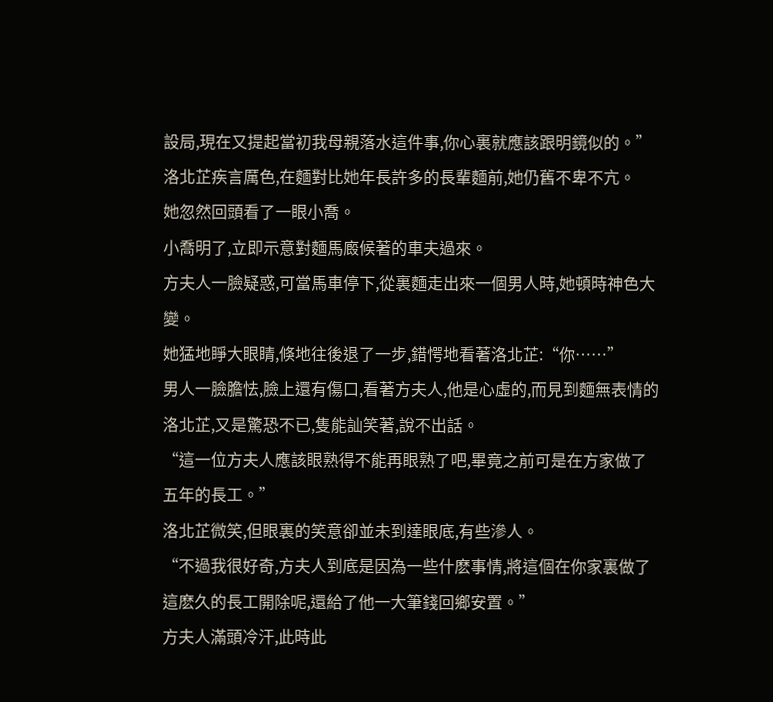設局,現在又提起當初我母親落水這件事,你心裏就應該跟明鏡似的。”
洛北芷疾言厲色,在麵對比她年長許多的長輩麵前,她仍舊不卑不亢。
她忽然回頭看了一眼小喬。
小喬明了,立即示意對麵馬廄候著的車夫過來。
方夫人一臉疑惑,可當馬車停下,從裏麵走出來一個男人時,她頓時神色大變。
她猛地睜大眼睛,倏地往後退了一步,錯愕地看著洛北芷:“你……”
男人一臉膽怯,臉上還有傷口,看著方夫人,他是心虛的,而見到麵無表情的洛北芷,又是驚恐不已,隻能訕笑著,說不出話。
“這一位方夫人應該眼熟得不能再眼熟了吧,畢竟之前可是在方家做了五年的長工。”
洛北芷微笑,但眼裏的笑意卻並未到達眼底,有些滲人。
“不過我很好奇,方夫人到底是因為一些什麽事情,將這個在你家裏做了這麽久的長工開除呢,還給了他一大筆錢回鄉安置。”
方夫人滿頭冷汗,此時此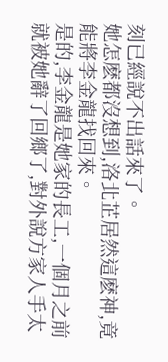刻已經說不出話來了。
她怎麽都沒想到,洛北芷居然這麽神,竟能將李金龍找回來。
是的,李金龍是她家的長工,一個月之前就被她辭了回鄉了,對外說方家人手太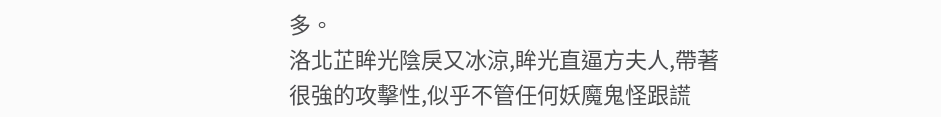多。
洛北芷眸光陰戾又冰涼,眸光直逼方夫人,帶著很強的攻擊性,似乎不管任何妖魔鬼怪跟謊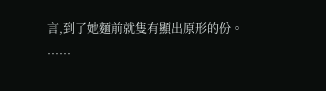言,到了她麵前就隻有顯出原形的份。
……